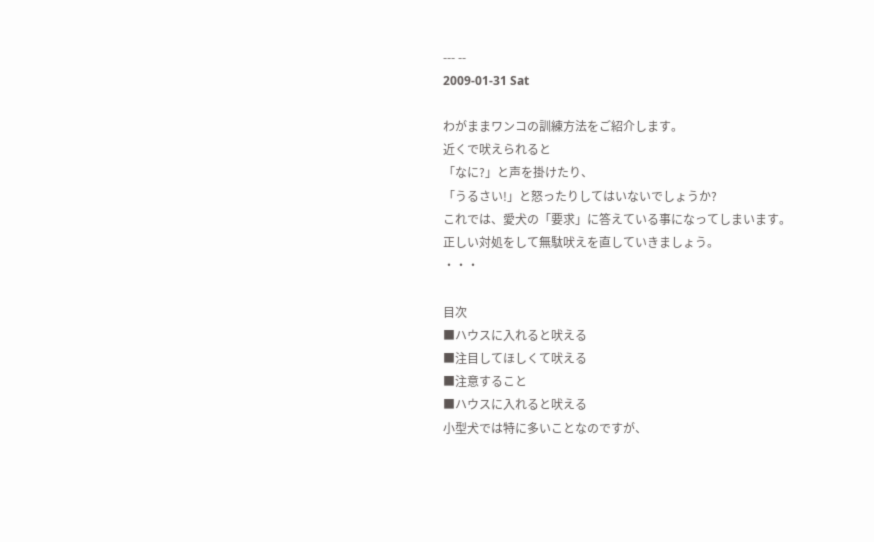--- --
2009-01-31 Sat

わがままワンコの訓練方法をご紹介します。
近くで吠えられると
「なに?」と声を掛けたり、
「うるさい!」と怒ったりしてはいないでしょうか?
これでは、愛犬の「要求」に答えている事になってしまいます。
正しい対処をして無駄吠えを直していきましょう。
・・・

目次
■ハウスに入れると吠える
■注目してほしくて吠える
■注意すること
■ハウスに入れると吠える
小型犬では特に多いことなのですが、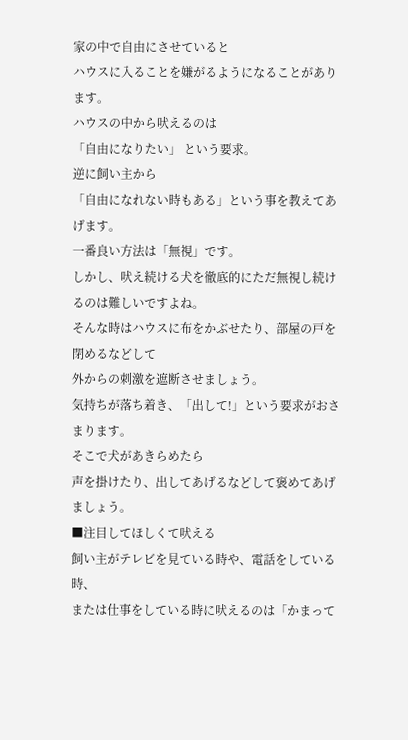家の中で自由にさせていると
ハウスに入ることを嫌がるようになることがあります。
ハウスの中から吠えるのは
「自由になりたい」 という要求。
逆に飼い主から
「自由になれない時もある」という事を教えてあげます。
一番良い方法は「無視」です。
しかし、吠え続ける犬を徹底的にただ無視し続けるのは難しいですよね。
そんな時はハウスに布をかぶせたり、部屋の戸を閉めるなどして
外からの刺激を遮断させましょう。
気持ちが落ち着き、「出して!」という要求がおさまります。
そこで犬があきらめたら
声を掛けたり、出してあげるなどして褒めてあげましょう。
■注目してほしくて吠える
飼い主がテレビを見ている時や、電話をしている時、
または仕事をしている時に吠えるのは「かまって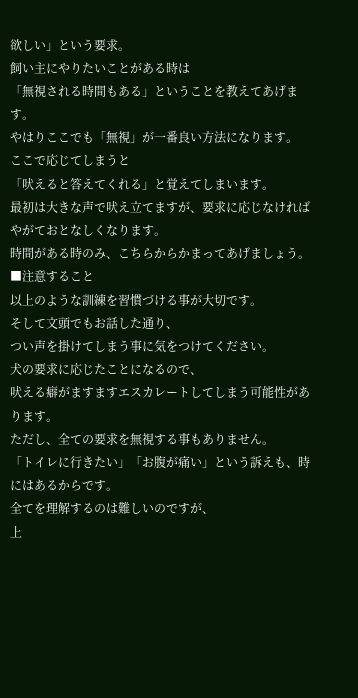欲しい」という要求。
飼い主にやりたいことがある時は
「無視される時間もある」ということを教えてあげます。
やはりここでも「無視」が一番良い方法になります。
ここで応じてしまうと
「吠えると答えてくれる」と覚えてしまいます。
最初は大きな声で吠え立てますが、要求に応じなければ
やがておとなしくなります。
時間がある時のみ、こちらからかまってあげましょう。
■注意すること
以上のような訓練を習慣づける事が大切です。
そして文頭でもお話した通り、
つい声を掛けてしまう事に気をつけてください。
犬の要求に応じたことになるので、
吠える癖がますますエスカレートしてしまう可能性があります。
ただし、全ての要求を無視する事もありません。
「トイレに行きたい」「お腹が痛い」という訴えも、時にはあるからです。
全てを理解するのは難しいのですが、
上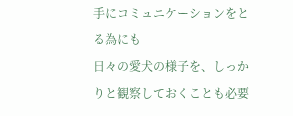手にコミュニケーションをとる為にも
日々の愛犬の様子を、しっかりと観察しておくことも必要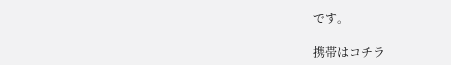です。

携帯はコチラ